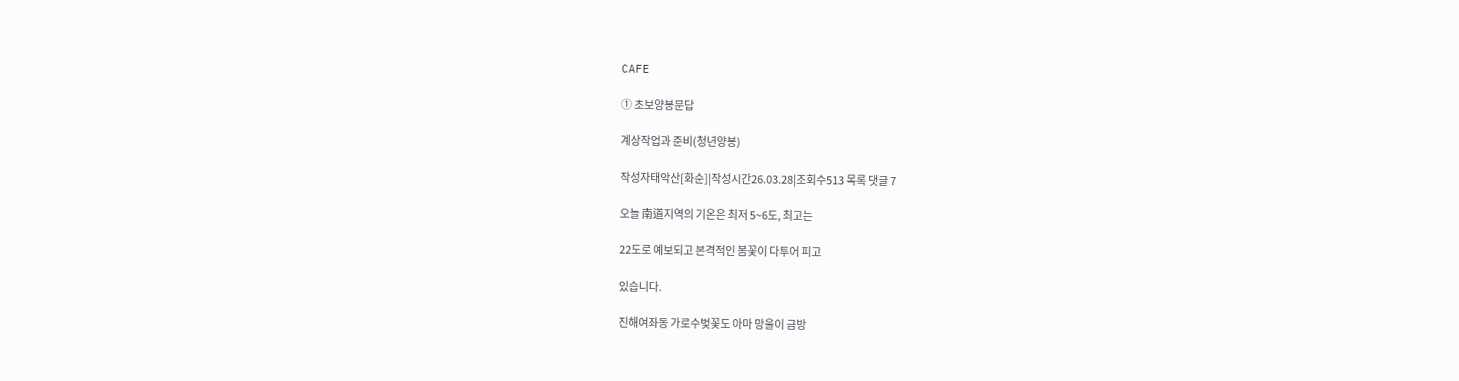CAFE

① 초보양봉문답

계상작업과 준비(청년양봉)

작성자태악산[화순]|작성시간26.03.28|조회수513 목록 댓글 7

오늘 南道지역의 기온은 최저 5~6도, 최고는

22도로 예보되고 본격적인 봄꽃이 다투어 피고

있습니다.

진해여좌동 가로수벚꽃도 아마 망울이 금방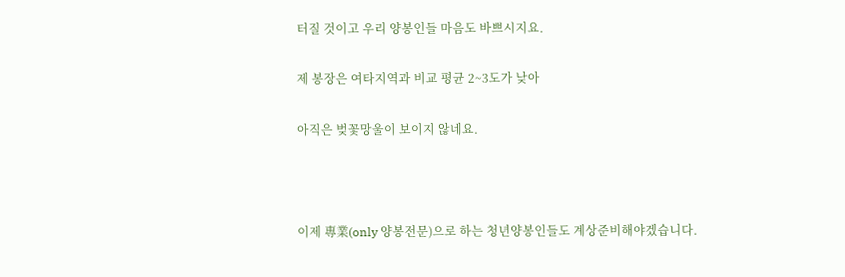터질 것이고 우리 양봉인들 마음도 바쁘시지요.

제 봉장은 여타지역과 비교 평균 2~3도가 낮아

아직은 벚꽃망울이 보이지 않네요.



이제 專業(only 양봉전문)으로 하는 청년양봉인들도 계상준비해야겠습니다.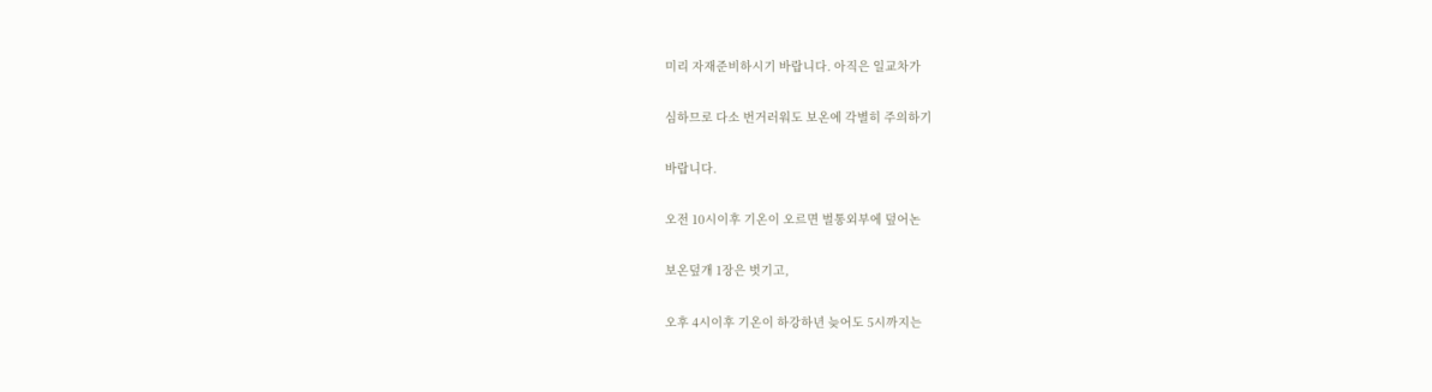미리 자재준비하시기 바랍니다. 아직은 일교차가

심하므로 다소 번거러워도 보온에 각별히 주의하기

바랍니다.

오전 10시이후 기온이 오르면 벌통외부에 덮어논

보온덮개 1장은 벗기고,

오후 4시이후 기온이 하강하년 늦어도 5시까지는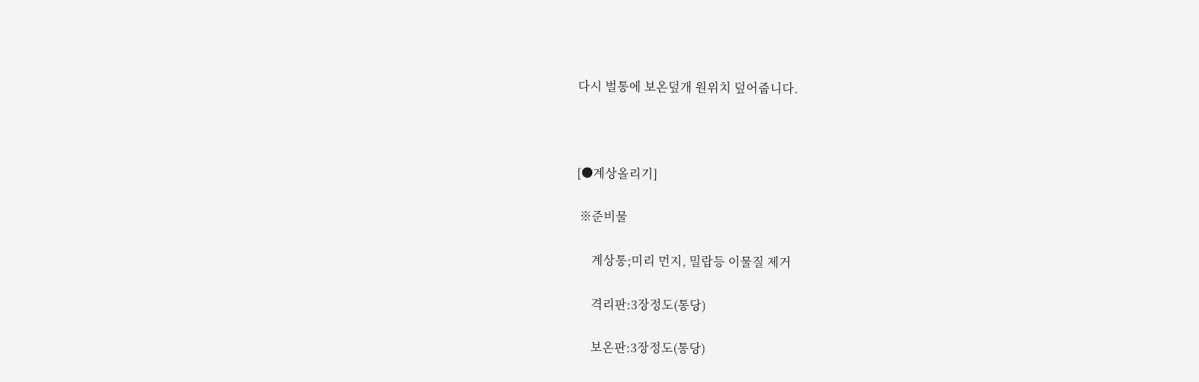다시 벌통에 보온덮개 원위치 덮어줍니다.



[●계상올리기]

 ※준비물

     계상통;미리 먼지, 밀랍등 이물질 제거

     격리판:3장정도(통당)

     보온판:3장정도(통당)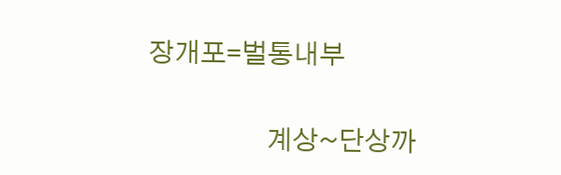장개포=벌통내부

                 계상~단상까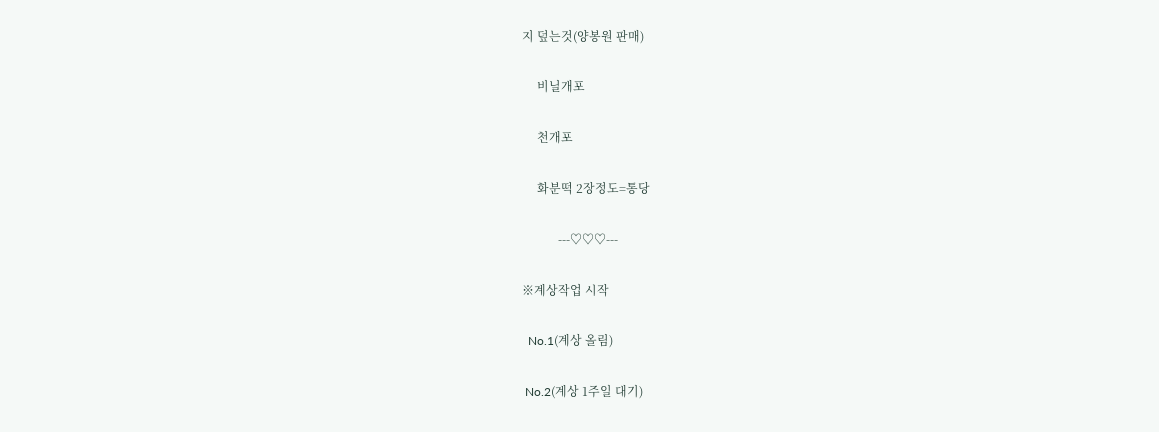지 덮는것(양봉원 판매)

     비닐개포

     천개포

     화분떡 2장정도=통당

            ---♡♡♡---

※계상작업 시작

  No.1(계상 올림)

 No.2(계상 1주일 대기)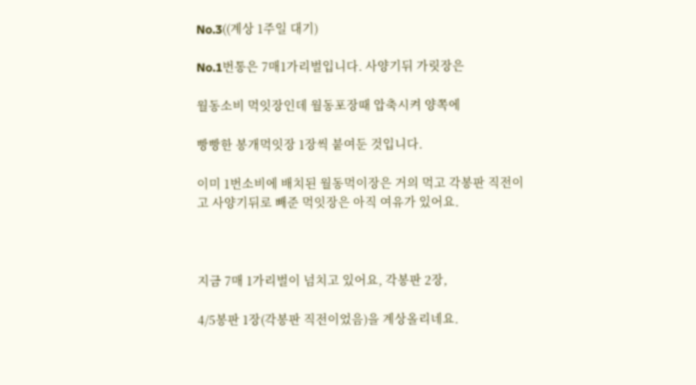No.3((계상 1주일 대기)

No.1번통은 7매1가리벌입니다. 사양기뒤 가릿장은

월동소비 먹잇장인데 월동포장때 압축시켜 양쪽에

빵빵한 봉개먹잇장 1장씩 붙여둔 것입니다.

이미 1번소비에 배치된 월동먹이장은 거의 먹고 각봉판 직전이고 사양기뒤로 빼준 먹잇장은 아직 여유가 있어요.



지금 7매 1가리벌이 넘치고 있어요, 각봉판 2장,

4/5봉판 1장(각봉판 직전이었음)을 계상올리네요.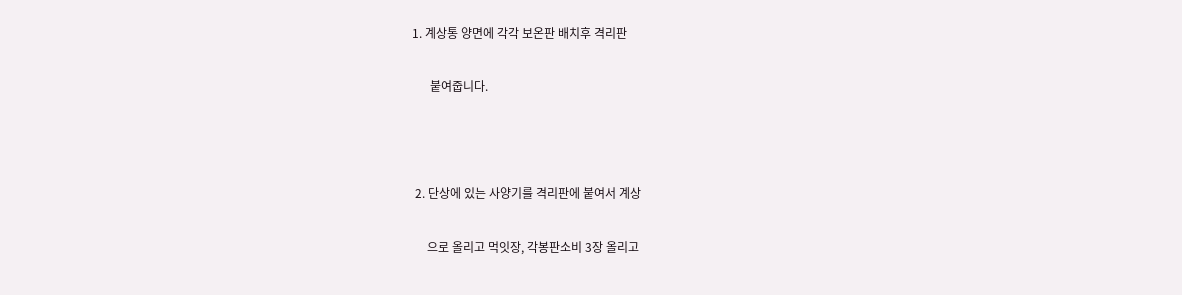1. 계상통 양면에 각각 보온판 배치후 격리판

      붙여줍니다.



 2. 단상에 있는 사양기를 격리판에 붙여서 계상

     으로 올리고 먹잇장, 각봉판소비 3장 올리고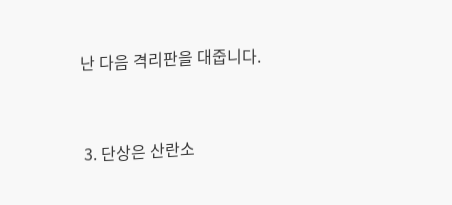난 다음 격리판을 대줍니다.



 3. 단상은 산란소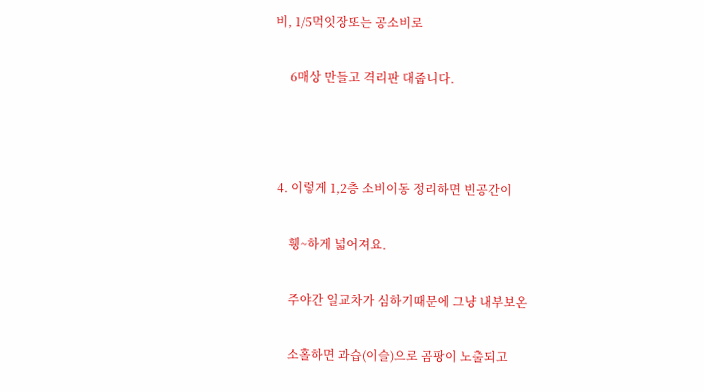비, 1/5먹잇장또는 공소비로

     6매상 만들고 격리판 대줍니다.



 4. 이렇게 1,2층 소비이동 정리하면 빈공간이

     휑~하게 넓어져요.

     주야간 일교차가 심하기때문에 그냥 내부보온

     소홀하면 과습(이슬)으로 곰팡이 노출되고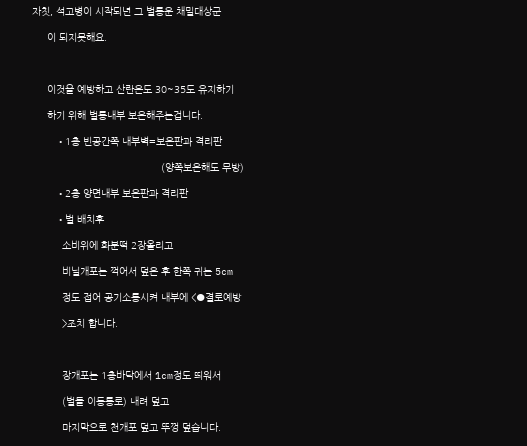자칫, 석고병이 시작되년 그 벌통운 채밀대상군

     이 되지못해요.



     이것을 예방하고 산란온도 30~35도 유지하기

     하기 위해 벌통내부 보온해주는겁니다.

        •1층 빈공간쪽 내부벽=보온판과 격리판

                                           (양쪽보온해도 무방)

        •2층 양면내부 보온판과 격리판

        •벌 배치후

          소비위에 화분떡 2장올리고

          비닐개포는 꺽어서 덮은 후 한쪽 귀는 5cm

          정도 접어 공기소통시켜 내부에 <●결로예방

          >조치 합니다.



          장개포는 1층바닥에서 1cm정도 띄워서

          (벌들 이동통로) 내려 덮고

          마지막으로 천개포 덮고 뚜껑 덮습니다.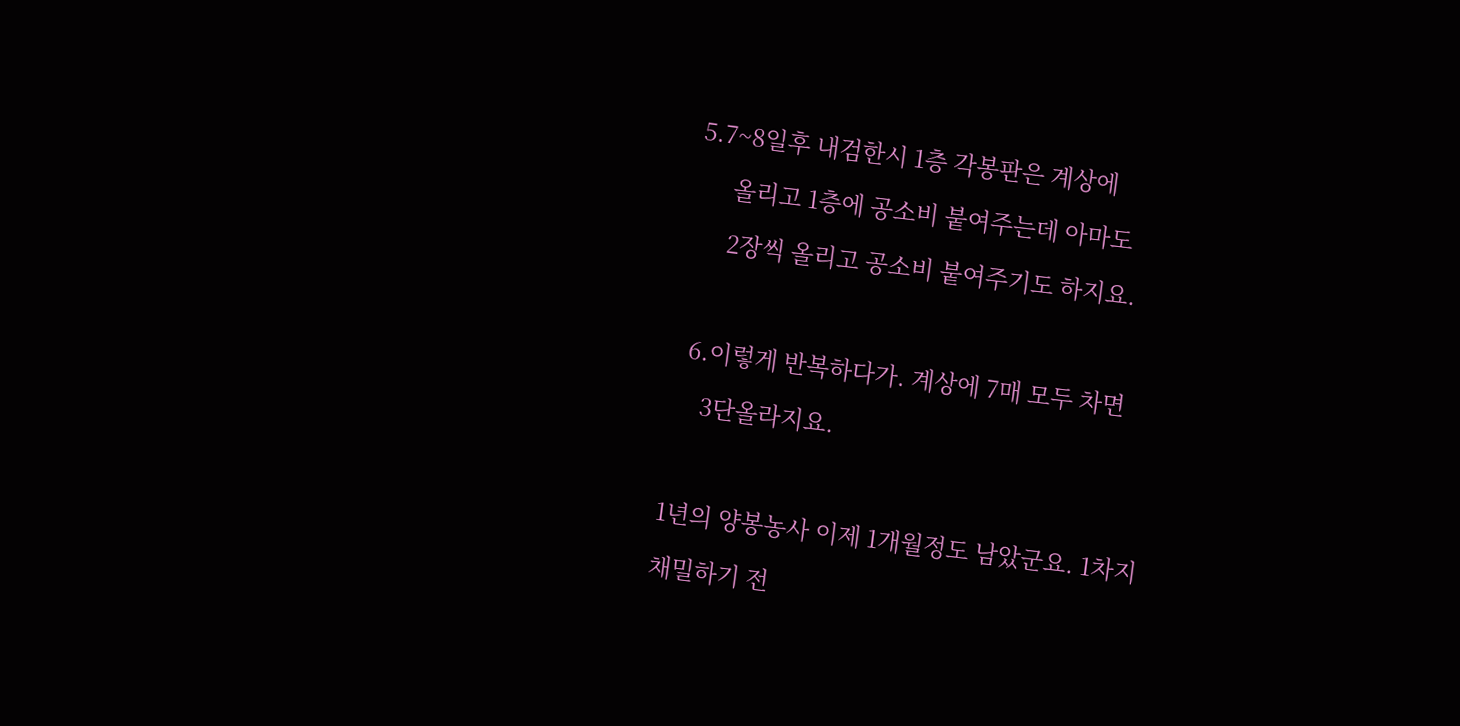5.7~8일후 내검한시 1층 각봉판은 계상에

      올리고 1층에 공소비 붙여주는데 아마도

      2장씩 올리고 공소비 붙여주기도 하지요.



  6.이렇게 반복하다가. 계상에 7매 모두 차면

     3단올라지요.



1년의 양봉농사 이제 1개월정도 남았군요. 1차지

채밀하기 전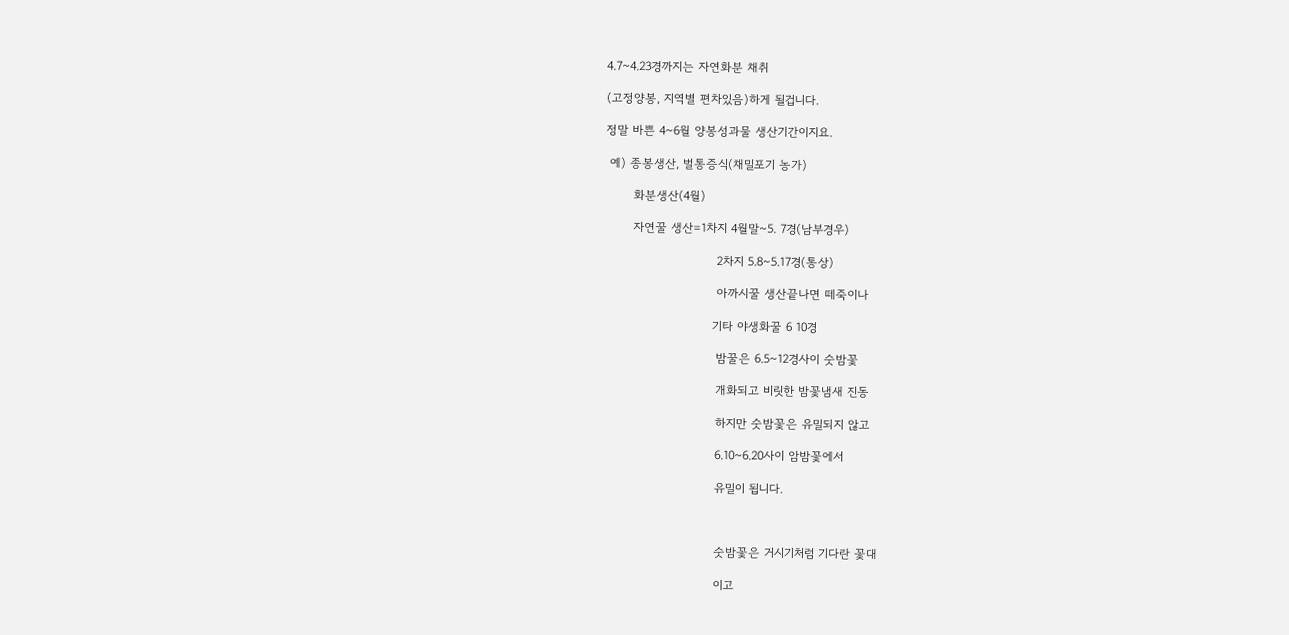4.7~4.23경까지는 자연화분 채취

(고정양봉, 지역별 편차있음)하게 될겁니다.

정말 바쁜 4~6월 양봉성과물 생산기간이지요.

 예) 종봉생산, 벌통증식(채밀포기 농가)

       화분생산(4월)

       자연꿀 생산=1차지 4월말~5. 7경(남부경우)

                            2차지 5.8~5.17경(통상)

                            아까시꿀 생산끝나면 떼죽이나

                           기타 야생화꿀 6 10경

                            밤꿀은 6.5~12경사이 숫밤꽃

                            개화되고 비릿한 밤꽃냄새 진동

                            하지만 숫밤꽃은 유밀되지 않고

                            6.10~6.20사이 암밤꽃에서

                            유밀이 됩니다.



                            숫밤꽃은 거시기처럼 기다란 꽃대

                            이고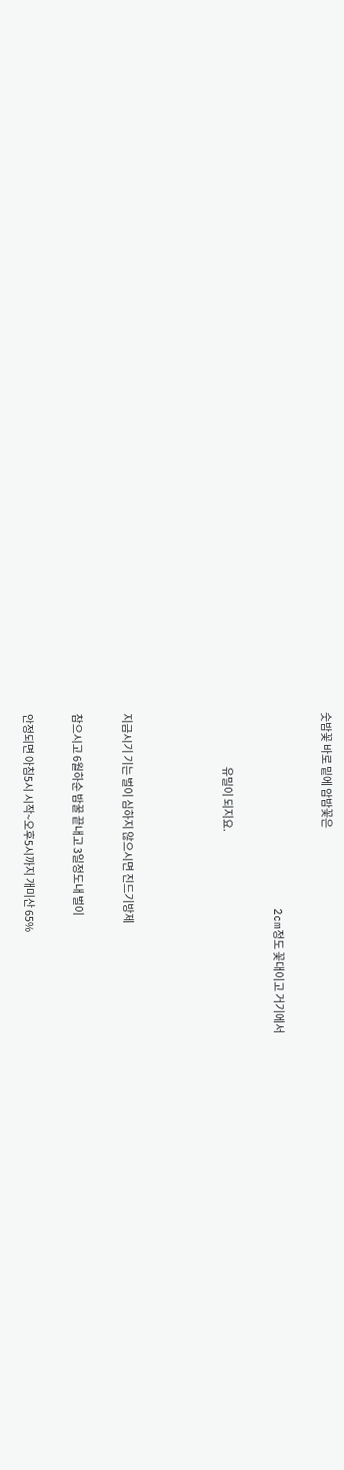숫밤꽃 바로 밑에 암밤꽃은

                            2cm정도 꽃대이고 거기에서

                           유밀이 되지요.



지금시기 기는 벌이 심하지 않으시면 진드기방제

참으시고 6월하순 밤꿀 끝내고 3일정도내 벌이

안정되면 아침5시 시작~오후5시까지 개미산 65%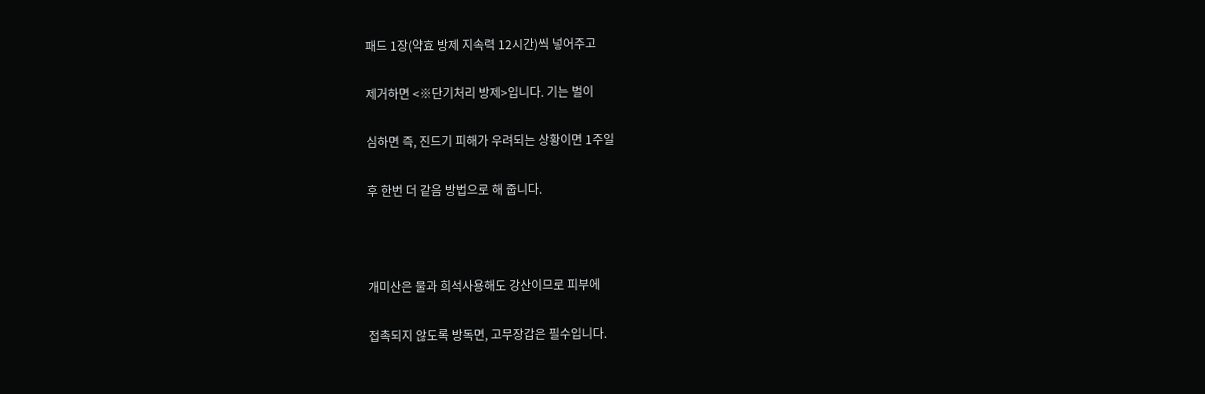패드 1장(약효 방제 지속력 12시간)씩 넣어주고

제거하면 <※단기처리 방제>입니다. 기는 벌이

심하면 즉, 진드기 피해가 우려되는 상황이면 1주일

후 한번 더 같음 방법으로 해 줍니다.



개미산은 물과 희석사용해도 강산이므로 피부에

접촉되지 않도록 방독면, 고무장갑은 필수입니다.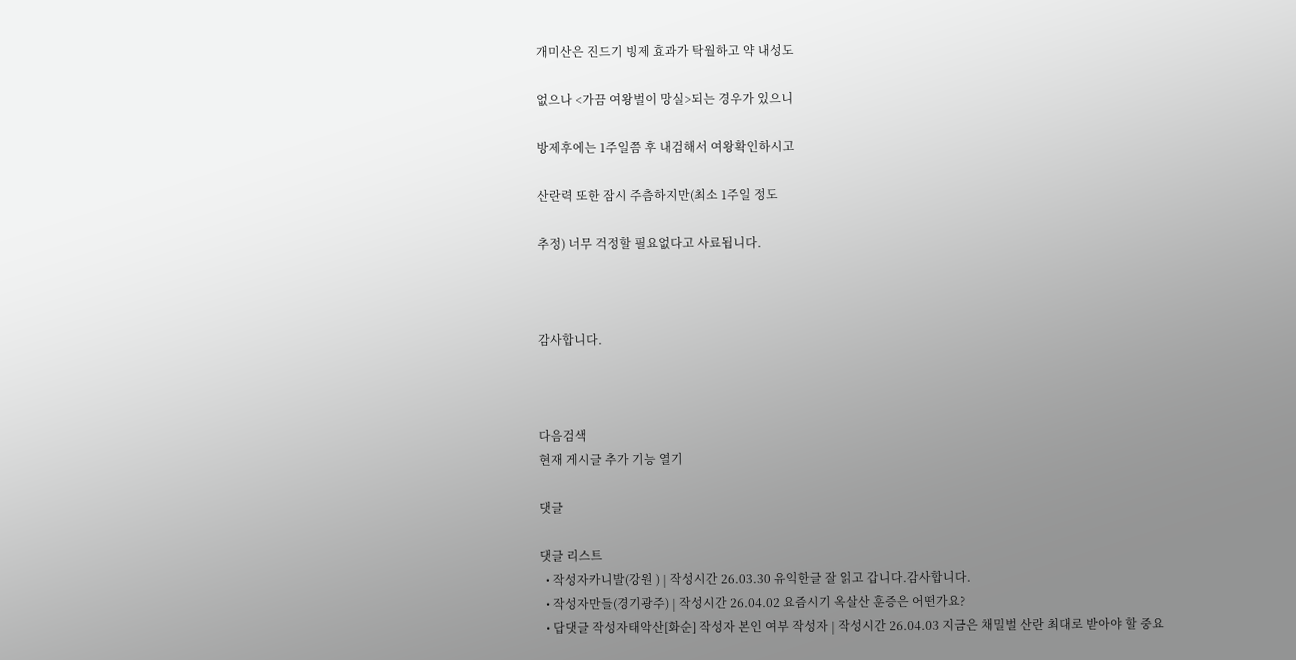개미산은 진드기 빙제 효과가 탁월하고 약 내성도

없으나 <가끔 여왕벌이 망실>되는 경우가 있으니

방제후에는 1주일쯤 후 내검해서 여왕확인하시고

산란력 또한 잠시 주츰하지만(최소 1주일 정도

추정) 너무 걱정할 필요없다고 사료됩니다.



감사합니다.



다음검색
현재 게시글 추가 기능 열기

댓글

댓글 리스트
  • 작성자카니발(강원 ) | 작성시간 26.03.30 유익한글 잘 읽고 갑니다.감사합니다.
  • 작성자만들(경기광주) | 작성시간 26.04.02 요즘시기 옥살산 훈증은 어떤가요?
  • 답댓글 작성자태악산[화순] 작성자 본인 여부 작성자 | 작성시간 26.04.03 지금은 채밀벌 산란 최대로 받아야 할 중요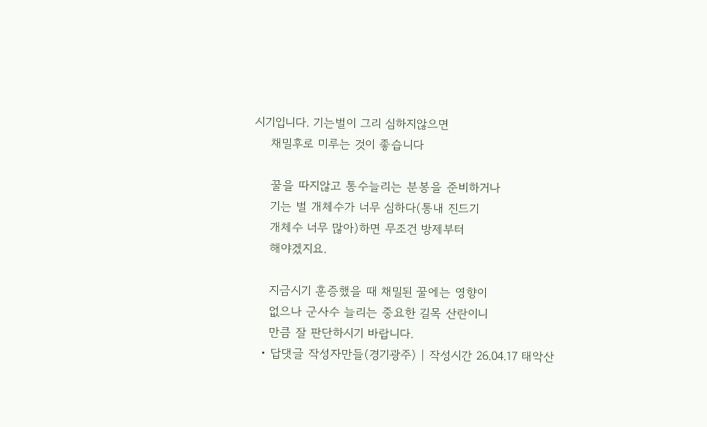시기입니다. 기는벌이 그리 심하지않으면
    채밀후로 미루는 것이 좋습니다

    꿀을 따지않고 통수늘리는 분봉을 준비하거나
    기는 벌 개체수가 너무 심하다(통내 진드기
    개체수 너무 많아)하면 무조건 방제부터
    해야겠지요.

    지금시기 훈증했을 때 채밀된 꿀에는 영향이
    없으나 군사수 늘리는 중요한 길목 산란이니
    만큼 잘 판단하시기 바랍니다.
  • 답댓글 작성자만들(경기광주) | 작성시간 26.04.17 태악산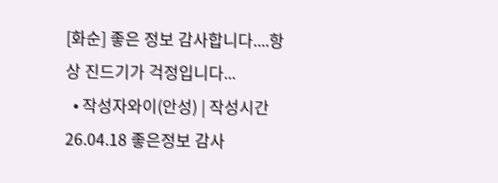[화순] 좋은 정보 감사합니다....항상 진드기가 걱정입니다...
  • 작성자와이(안성) | 작성시간 26.04.18 좋은정보 감사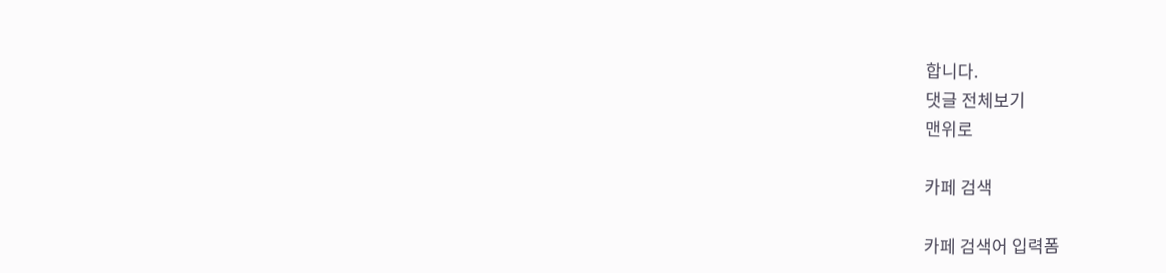합니다.
댓글 전체보기
맨위로

카페 검색

카페 검색어 입력폼